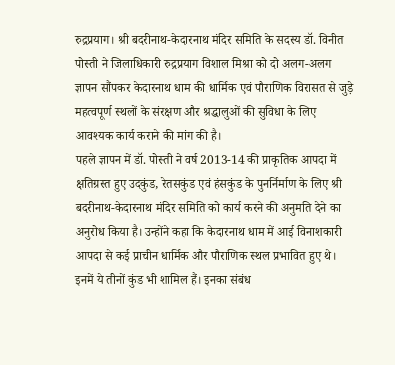रुद्रप्रयाग। श्री बदरीनाथ-केदारनाथ मंदिर समिति के सदस्य डॉ. विनीत पोस्ती ने जिलाधिकारी रुद्रप्रयाग विशाल मिश्रा को दो अलग-अलग ज्ञापन सौंपकर केदारनाथ धाम की धार्मिक एवं पौराणिक विरासत से जुड़े महत्वपूर्ण स्थलों के संरक्षण और श्रद्धालुओं की सुविधा के लिए आवश्यक कार्य कराने की मांग की है।
पहले ज्ञापन में डॉ. पोस्ती ने वर्ष 2013-14 की प्राकृतिक आपदा में क्षतिग्रस्त हुए उदकुंड, रेतसकुंड एवं हंसकुंड के पुनर्निर्माण के लिए श्री बदरीनाथ-केदारनाथ मंदिर समिति को कार्य करने की अनुमति देने का अनुरोध किया है। उन्होंने कहा कि केदारनाथ धाम में आई विनाशकारी आपदा से कई प्राचीन धार्मिक और पौराणिक स्थल प्रभावित हुए थे। इनमें ये तीनों कुंड भी शामिल हैं। इनका संबंध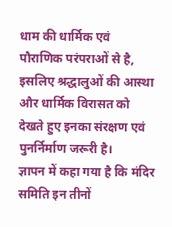धाम की धार्मिक एवं पौराणिक परंपराओं से है, इसलिए श्रद्धालुओं की आस्था और धार्मिक विरासत को देखते हुए इनका संरक्षण एवं पुनर्निर्माण जरूरी है।
ज्ञापन में कहा गया है कि मंदिर समिति इन तीनों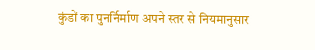कुंडों का पुनर्निर्माण अपने स्तर से नियमानुसार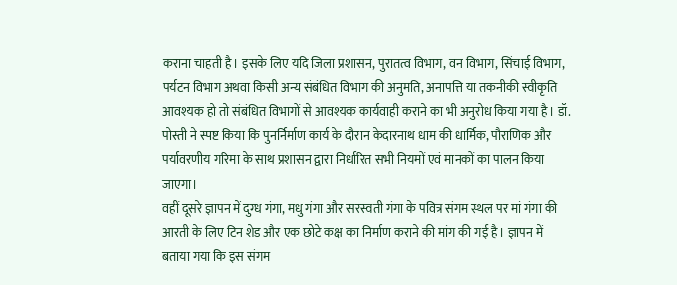कराना चाहती है। इसके लिए यदि जिला प्रशासन, पुरातत्व विभाग, वन विभाग, सिंचाई विभाग, पर्यटन विभाग अथवा किसी अन्य संबंधित विभाग की अनुमति, अनापत्ति या तकनीकी स्वीकृति आवश्यक हो तो संबंधित विभागों से आवश्यक कार्यवाही कराने का भी अनुरोध किया गया है। डॉ. पोस्ती ने स्पष्ट किया कि पुनर्निर्माण कार्य के दौरान केदारनाथ धाम की धार्मिक, पौराणिक और पर्यावरणीय गरिमा के साथ प्रशासन द्वारा निर्धारित सभी नियमों एवं मानकों का पालन किया जाएगा।
वहीं दूसरे ज्ञापन में दुग्ध गंगा, मधु गंगा और सरस्वती गंगा के पवित्र संगम स्थल पर मां गंगा की आरती के लिए टिन शेड और एक छोटे कक्ष का निर्माण कराने की मांग की गई है। ज्ञापन में बताया गया कि इस संगम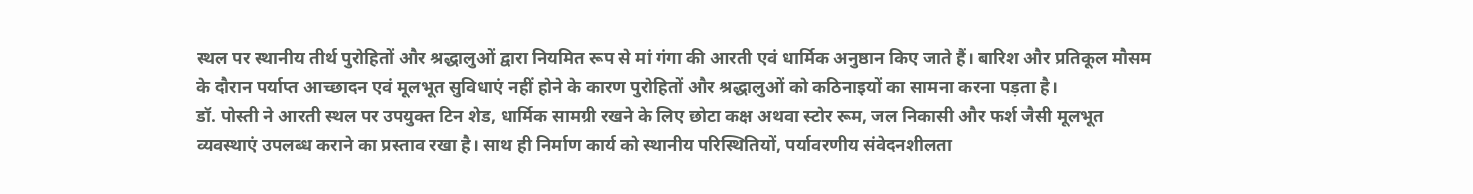स्थल पर स्थानीय तीर्थ पुरोहितों और श्रद्धालुओं द्वारा नियमित रूप से मां गंगा की आरती एवं धार्मिक अनुष्ठान किए जाते हैं। बारिश और प्रतिकूल मौसम के दौरान पर्याप्त आच्छादन एवं मूलभूत सुविधाएं नहीं होने के कारण पुरोहितों और श्रद्धालुओं को कठिनाइयों का सामना करना पड़ता है।
डॉ. पोस्ती ने आरती स्थल पर उपयुक्त टिन शेड, धार्मिक सामग्री रखने के लिए छोटा कक्ष अथवा स्टोर रूम, जल निकासी और फर्श जैसी मूलभूत व्यवस्थाएं उपलब्ध कराने का प्रस्ताव रखा है। साथ ही निर्माण कार्य को स्थानीय परिस्थितियों, पर्यावरणीय संवेदनशीलता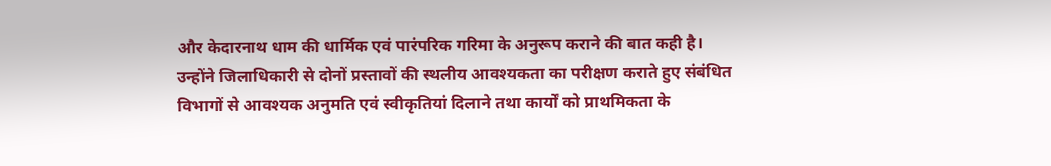और केदारनाथ धाम की धार्मिक एवं पारंपरिक गरिमा के अनुरूप कराने की बात कही है।
उन्होंने जिलाधिकारी से दोनों प्रस्तावों की स्थलीय आवश्यकता का परीक्षण कराते हुए संबंधित विभागों से आवश्यक अनुमति एवं स्वीकृतियां दिलाने तथा कार्यों को प्राथमिकता के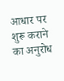आधार पर शुरू कराने का अनुरोध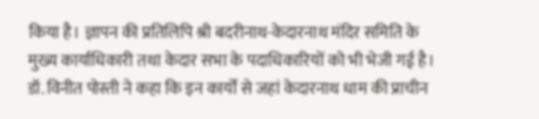किया है। ज्ञापन की प्रतिलिपि श्री बदरीनाथ-केदारनाथ मंदिर समिति के मुख्य कार्याधिकारी तथा केदार सभा के पदाधिकारियों को भी भेजी गई है।
डॉ. विनीत पोस्ती ने कहा कि इन कार्यों से जहां केदारनाथ धाम की प्राचीन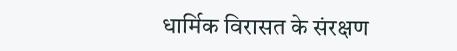धार्मिक विरासत के संरक्षण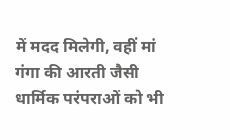में मदद मिलेगी, वहीं मां गंगा की आरती जैसी धार्मिक परंपराओं को भी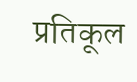प्रतिकूल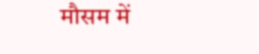मौसम में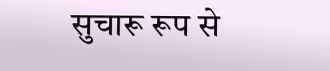सुचारू रूप से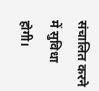संचालित करने में सुविधा होगी।